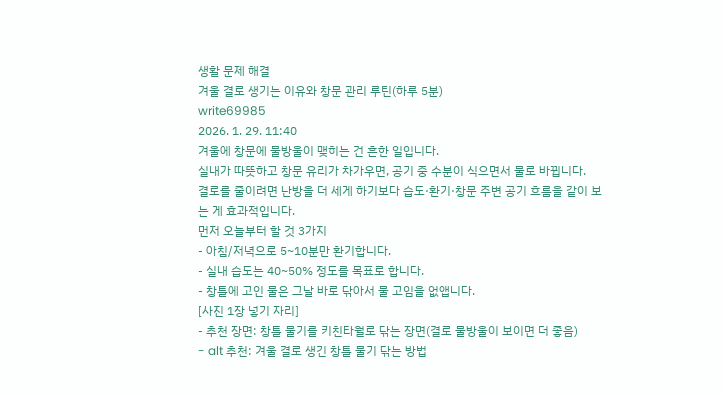생활 문제 해결
겨울 결로 생기는 이유와 창문 관리 루틴(하루 5분)
write69985
2026. 1. 29. 11:40
겨울에 창문에 물방울이 맺히는 건 흔한 일입니다.
실내가 따뜻하고 창문 유리가 차가우면, 공기 중 수분이 식으면서 물로 바뀝니다.
결로를 줄이려면 난방을 더 세게 하기보다 습도·환기·창문 주변 공기 흐름을 같이 보는 게 효과적입니다.
먼저 오늘부터 할 것 3가지
- 아침/저녁으로 5~10분만 환기합니다.
- 실내 습도는 40~50% 정도를 목표로 합니다.
- 창틀에 고인 물은 그날 바로 닦아서 물 고임을 없앱니다.
[사진 1장 넣기 자리]
- 추천 장면: 창틀 물기를 키친타월로 닦는 장면(결로 물방울이 보이면 더 좋음)
- alt 추천: 겨울 결로 생긴 창틀 물기 닦는 방법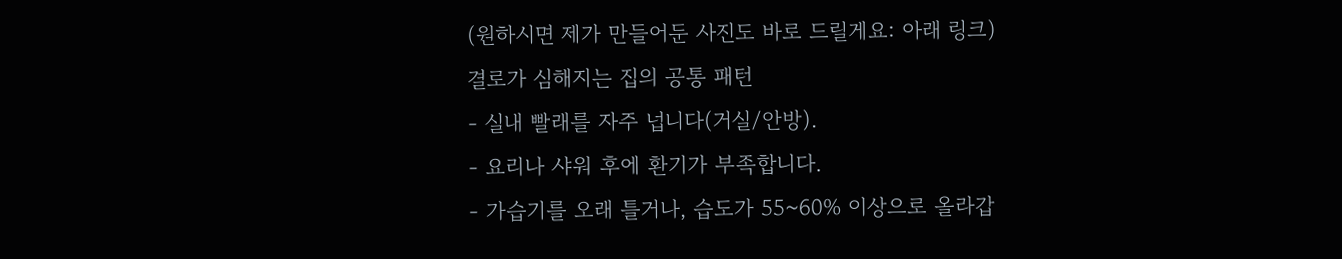(원하시면 제가 만들어둔 사진도 바로 드릴게요: 아래 링크)
결로가 심해지는 집의 공통 패턴
- 실내 빨래를 자주 넙니다(거실/안방).
- 요리나 샤워 후에 환기가 부족합니다.
- 가습기를 오래 틀거나, 습도가 55~60% 이상으로 올라갑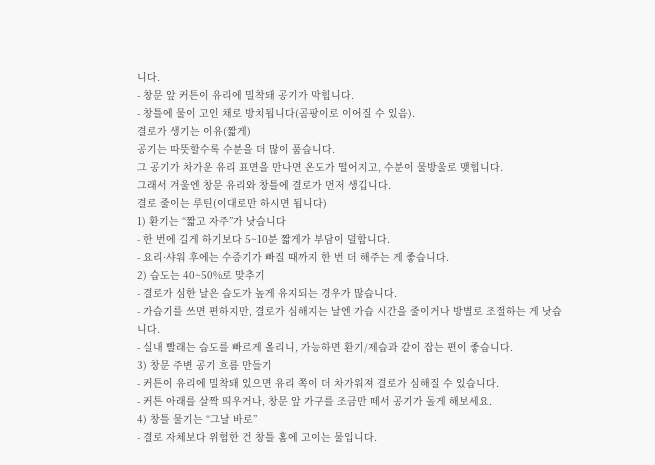니다.
- 창문 앞 커튼이 유리에 밀착돼 공기가 막힙니다.
- 창틀에 물이 고인 채로 방치됩니다(곰팡이로 이어질 수 있음).
결로가 생기는 이유(짧게)
공기는 따뜻할수록 수분을 더 많이 품습니다.
그 공기가 차가운 유리 표면을 만나면 온도가 떨어지고, 수분이 물방울로 맺힙니다.
그래서 겨울엔 창문 유리와 창틀에 결로가 먼저 생깁니다.
결로 줄이는 루틴(이대로만 하시면 됩니다)
1) 환기는 “짧고 자주”가 낫습니다
- 한 번에 길게 하기보다 5~10분 짧게가 부담이 덜합니다.
- 요리·샤워 후에는 수증기가 빠질 때까지 한 번 더 해주는 게 좋습니다.
2) 습도는 40~50%로 맞추기
- 결로가 심한 날은 습도가 높게 유지되는 경우가 많습니다.
- 가습기를 쓰면 편하지만, 결로가 심해지는 날엔 가습 시간을 줄이거나 방별로 조절하는 게 낫습니다.
- 실내 빨래는 습도를 빠르게 올리니, 가능하면 환기/제습과 같이 잡는 편이 좋습니다.
3) 창문 주변 공기 흐름 만들기
- 커튼이 유리에 밀착돼 있으면 유리 쪽이 더 차가워져 결로가 심해질 수 있습니다.
- 커튼 아래를 살짝 띄우거나, 창문 앞 가구를 조금만 떼서 공기가 돌게 해보세요.
4) 창틀 물기는 “그날 바로”
- 결로 자체보다 위험한 건 창틀 홈에 고이는 물입니다.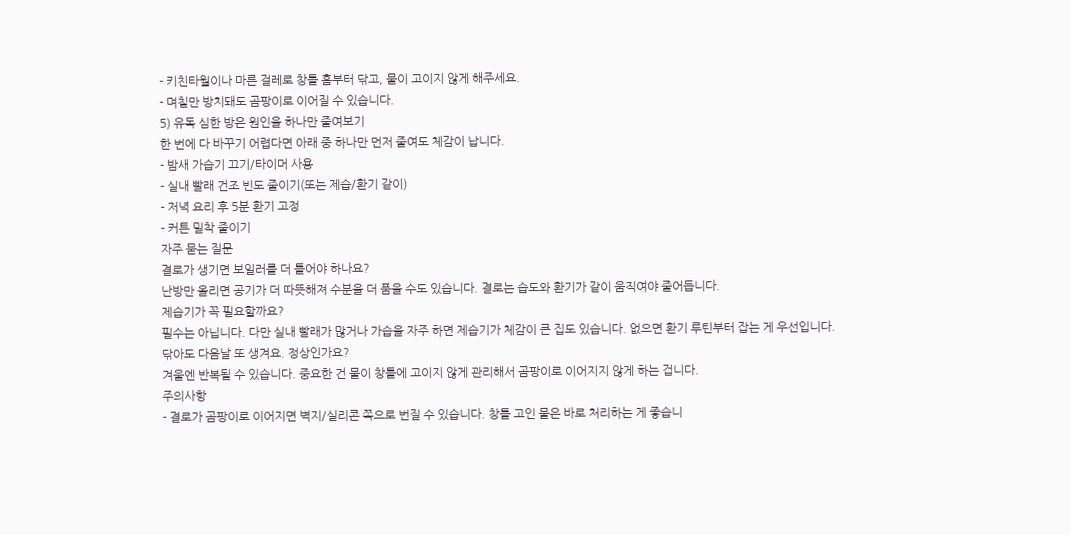- 키친타월이나 마른 걸레로 창틀 홈부터 닦고, 물이 고이지 않게 해주세요.
- 며칠만 방치돼도 곰팡이로 이어질 수 있습니다.
5) 유독 심한 방은 원인을 하나만 줄여보기
한 번에 다 바꾸기 어렵다면 아래 중 하나만 먼저 줄여도 체감이 납니다.
- 밤새 가습기 끄기/타이머 사용
- 실내 빨래 건조 빈도 줄이기(또는 제습/환기 같이)
- 저녁 요리 후 5분 환기 고정
- 커튼 밀착 줄이기
자주 묻는 질문
결로가 생기면 보일러를 더 틀어야 하나요?
난방만 올리면 공기가 더 따뜻해져 수분을 더 품을 수도 있습니다. 결로는 습도와 환기가 같이 움직여야 줄어듭니다.
제습기가 꼭 필요할까요?
필수는 아닙니다. 다만 실내 빨래가 많거나 가습을 자주 하면 제습기가 체감이 큰 집도 있습니다. 없으면 환기 루틴부터 잡는 게 우선입니다.
닦아도 다음날 또 생겨요. 정상인가요?
겨울엔 반복될 수 있습니다. 중요한 건 물이 창틀에 고이지 않게 관리해서 곰팡이로 이어지지 않게 하는 겁니다.
주의사항
- 결로가 곰팡이로 이어지면 벽지/실리콘 쪽으로 번질 수 있습니다. 창틀 고인 물은 바로 처리하는 게 좋습니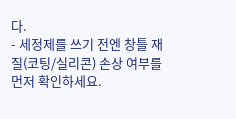다.
- 세정제를 쓰기 전엔 창틀 재질(코팅/실리콘) 손상 여부를 먼저 확인하세요.